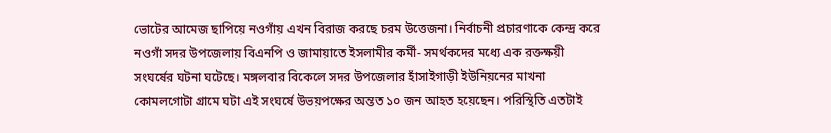ভোটের আমেজ ছাপিয়ে নওগাঁয় এখন বিরাজ করছে চরম উত্তেজনা। নির্বাচনী প্রচারণাকে কেন্দ্র করে নওগাঁ সদর উপজেলায় বিএনপি ও জামায়াতে ইসলামীর কর্মী- সমর্থকদের মধ্যে এক রক্তক্ষয়ী সংঘর্ষের ঘটনা ঘটেছে। মঙ্গলবার বিকেলে সদর উপজেলার হাঁসাইগাড়ী ইউনিয়নের মাখনা কোমলগোটা গ্রামে ঘটা এই সংঘর্ষে উভয়পক্ষের অন্তত ১০ জন আহত হয়েছেন। পরিস্থিতি এতটাই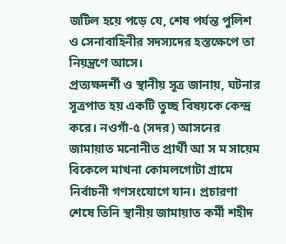জটিল হয়ে পড়ে যে, শেষ পর্যন্ত পুলিশ ও সেনাবাহিনীর সদস্যদের হস্তক্ষেপে তা নিয়ন্ত্রণে আসে।
প্রত্যক্ষদর্শী ও স্থানীয় সূত্র জানায়, ঘটনার সূত্রপাত হয় একটি তুচ্ছ বিষয়কে কেন্দ্র করে। নওগাঁ-৫ (সদর) আসনের জামায়াত মনোনীত প্রার্থী আ স ম সায়েম বিকেলে মাখনা কোমলগোটা গ্রামে নির্বাচনী গণসংযোগে যান। প্রচারণা শেষে তিনি স্থানীয় জামায়াত কর্মী শহীদ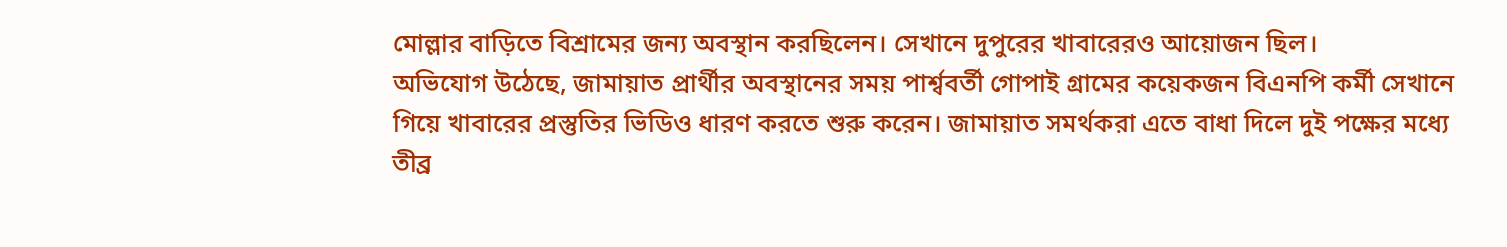মোল্লার বাড়িতে বিশ্রামের জন্য অবস্থান করছিলেন। সেখানে দুপুরের খাবারেরও আয়োজন ছিল।
অভিযোগ উঠেছে, জামায়াত প্রার্থীর অবস্থানের সময় পার্শ্ববর্তী গোপাই গ্রামের কয়েকজন বিএনপি কর্মী সেখানে গিয়ে খাবারের প্রস্তুতির ভিডিও ধারণ করতে শুরু করেন। জামায়াত সমর্থকরা এতে বাধা দিলে দুই পক্ষের মধ্যে তীব্র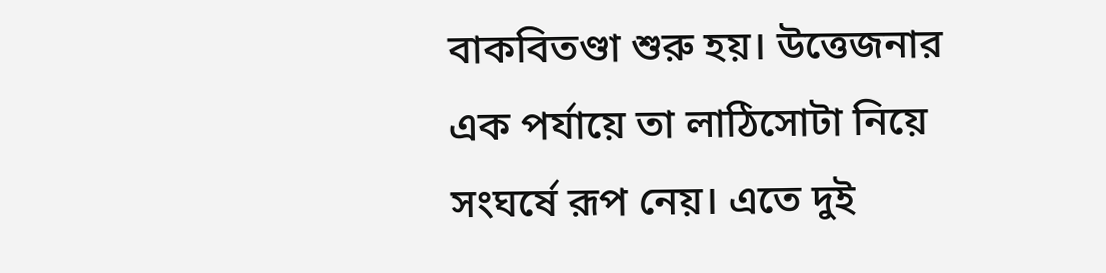বাকবিতণ্ডা শুরু হয়। উত্তেজনার এক পর্যায়ে তা লাঠিসোটা নিয়ে সংঘর্ষে রূপ নেয়। এতে দুই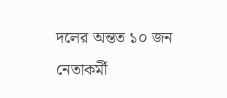দলের অন্তত ১০ জন নেতাকর্মী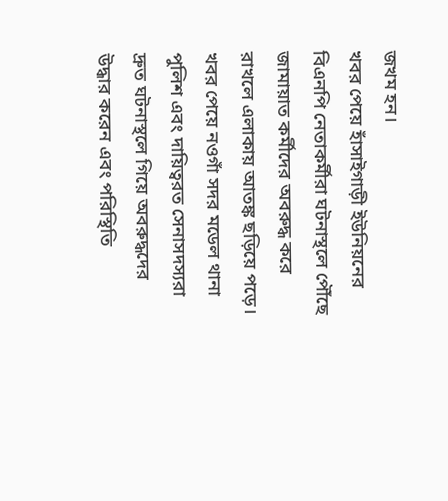জখম হন।
খবর পেয়ে হাঁসাইগাড়ী ইউনিয়নের বিএনপি নেতাকর্মীরা ঘটনাস্থলে পৌঁছে জামায়াত কর্মীদের অবরুদ্ধ করে রাখলে এলাকায় আতঙ্ক ছড়িয়ে পড়ে। খবর পেয়ে নওগাঁ সদর মডেল থানা পুলিশ এবং দায়িত্বরত সেনাসদস্যরা দ্রুত ঘটনাস্থলে গিয়ে অবরুদ্ধদের উদ্ধার করেন এবং পরিস্থিতি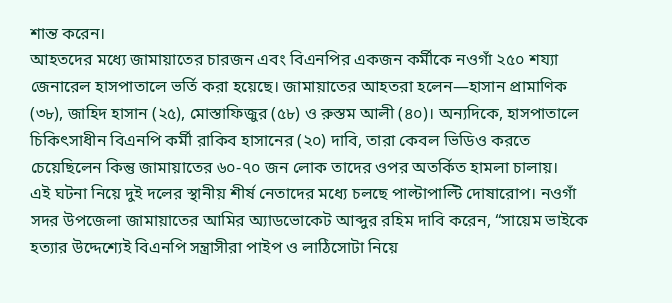শান্ত করেন।
আহতদের মধ্যে জামায়াতের চারজন এবং বিএনপির একজন কর্মীকে নওগাঁ ২৫০ শয্যা জেনারেল হাসপাতালে ভর্তি করা হয়েছে। জামায়াতের আহতরা হলেন—হাসান প্রামাণিক (৩৮), জাহিদ হাসান (২৫), মোস্তাফিজুর (৫৮) ও রুস্তম আলী (৪০)। অন্যদিকে, হাসপাতালে চিকিৎসাধীন বিএনপি কর্মী রাকিব হাসানের (২০) দাবি, তারা কেবল ভিডিও করতে চেয়েছিলেন কিন্তু জামায়াতের ৬০-৭০ জন লোক তাদের ওপর অতর্কিত হামলা চালায়।
এই ঘটনা নিয়ে দুই দলের স্থানীয় শীর্ষ নেতাদের মধ্যে চলছে পাল্টাপাল্টি দোষারোপ। নওগাঁ সদর উপজেলা জামায়াতের আমির অ্যাডভোকেট আব্দুর রহিম দাবি করেন, “সায়েম ভাইকে হত্যার উদ্দেশ্যেই বিএনপি সন্ত্রাসীরা পাইপ ও লাঠিসোটা নিয়ে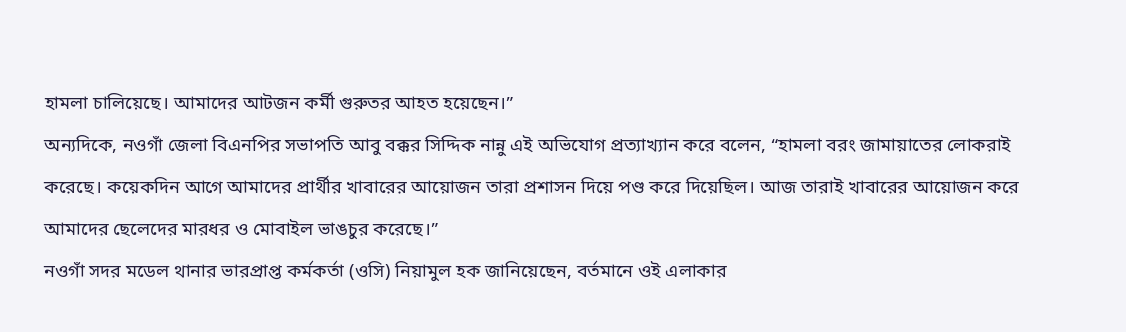হামলা চালিয়েছে। আমাদের আটজন কর্মী গুরুতর আহত হয়েছেন।”
অন্যদিকে, নওগাঁ জেলা বিএনপির সভাপতি আবু বক্কর সিদ্দিক নান্নু এই অভিযোগ প্রত্যাখ্যান করে বলেন, “হামলা বরং জামায়াতের লোকরাই করেছে। কয়েকদিন আগে আমাদের প্রার্থীর খাবারের আয়োজন তারা প্রশাসন দিয়ে পণ্ড করে দিয়েছিল। আজ তারাই খাবারের আয়োজন করে আমাদের ছেলেদের মারধর ও মোবাইল ভাঙচুর করেছে।”
নওগাঁ সদর মডেল থানার ভারপ্রাপ্ত কর্মকর্তা (ওসি) নিয়ামুল হক জানিয়েছেন, বর্তমানে ওই এলাকার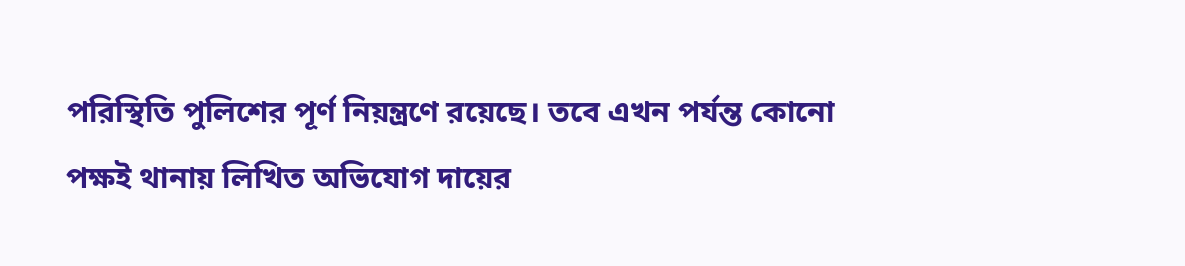পরিস্থিতি পুলিশের পূর্ণ নিয়ন্ত্রণে রয়েছে। তবে এখন পর্যন্ত কোনো পক্ষই থানায় লিখিত অভিযোগ দায়ের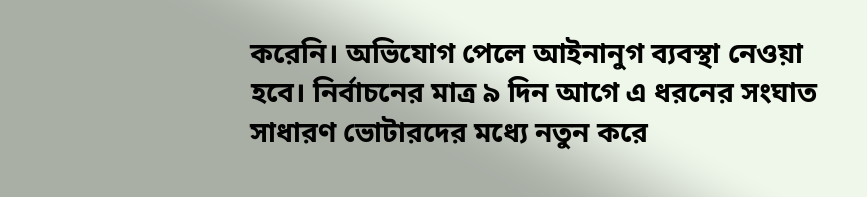করেনি। অভিযোগ পেলে আইনানুগ ব্যবস্থা নেওয়া হবে। নির্বাচনের মাত্র ৯ দিন আগে এ ধরনের সংঘাত সাধারণ ভোটারদের মধ্যে নতুন করে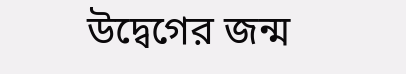উদ্বেগের জন্ম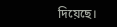দিয়েছে।